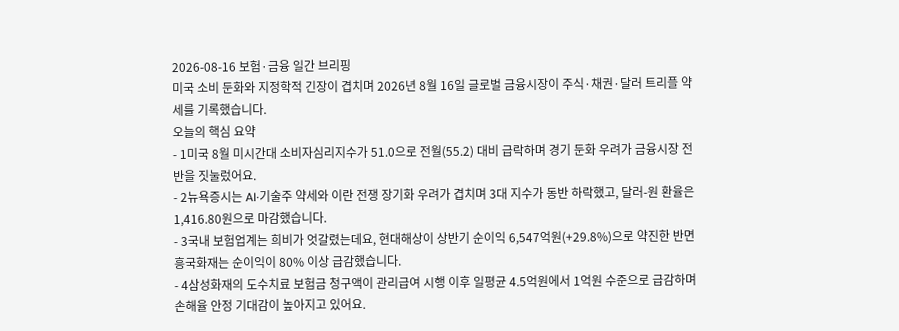2026-08-16 보험·금융 일간 브리핑
미국 소비 둔화와 지정학적 긴장이 겹치며 2026년 8월 16일 글로벌 금융시장이 주식·채권·달러 트리플 약세를 기록했습니다.
오늘의 핵심 요약
- 1미국 8월 미시간대 소비자심리지수가 51.0으로 전월(55.2) 대비 급락하며 경기 둔화 우려가 금융시장 전반을 짓눌렀어요.
- 2뉴욕증시는 AI·기술주 약세와 이란 전쟁 장기화 우려가 겹치며 3대 지수가 동반 하락했고, 달러-원 환율은 1,416.80원으로 마감했습니다.
- 3국내 보험업계는 희비가 엇갈렸는데요, 현대해상이 상반기 순이익 6,547억원(+29.8%)으로 약진한 반면 흥국화재는 순이익이 80% 이상 급감했습니다.
- 4삼성화재의 도수치료 보험금 청구액이 관리급여 시행 이후 일평균 4.5억원에서 1억원 수준으로 급감하며 손해율 안정 기대감이 높아지고 있어요.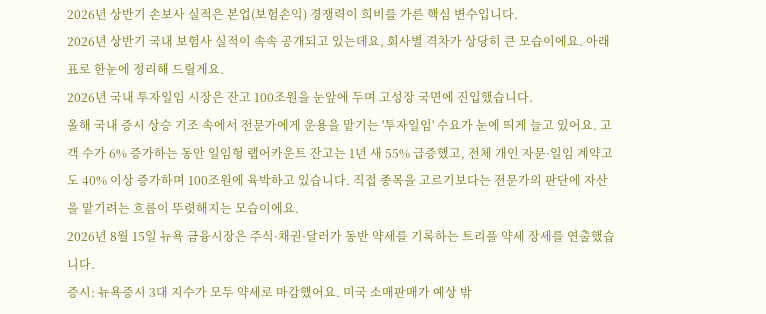2026년 상반기 손보사 실적은 본업(보험손익) 경쟁력이 희비를 가른 핵심 변수입니다.
2026년 상반기 국내 보험사 실적이 속속 공개되고 있는데요, 회사별 격차가 상당히 큰 모습이에요. 아래 표로 한눈에 정리해 드릴게요.
2026년 국내 투자일임 시장은 잔고 100조원을 눈앞에 두며 고성장 국면에 진입했습니다.
올해 국내 증시 상승 기조 속에서 전문가에게 운용을 맡기는 '투자일임' 수요가 눈에 띄게 늘고 있어요. 고객 수가 6% 증가하는 동안 일임형 랩어카운트 잔고는 1년 새 55% 급증했고, 전체 개인 자문·일임 계약고도 40% 이상 증가하며 100조원에 육박하고 있습니다. 직접 종목을 고르기보다는 전문가의 판단에 자산을 맡기려는 흐름이 뚜렷해지는 모습이에요.
2026년 8월 15일 뉴욕 금융시장은 주식·채권·달러가 동반 약세를 기록하는 트리플 약세 장세를 연출했습니다.
증시: 뉴욕증시 3대 지수가 모두 약세로 마감했어요. 미국 소매판매가 예상 밖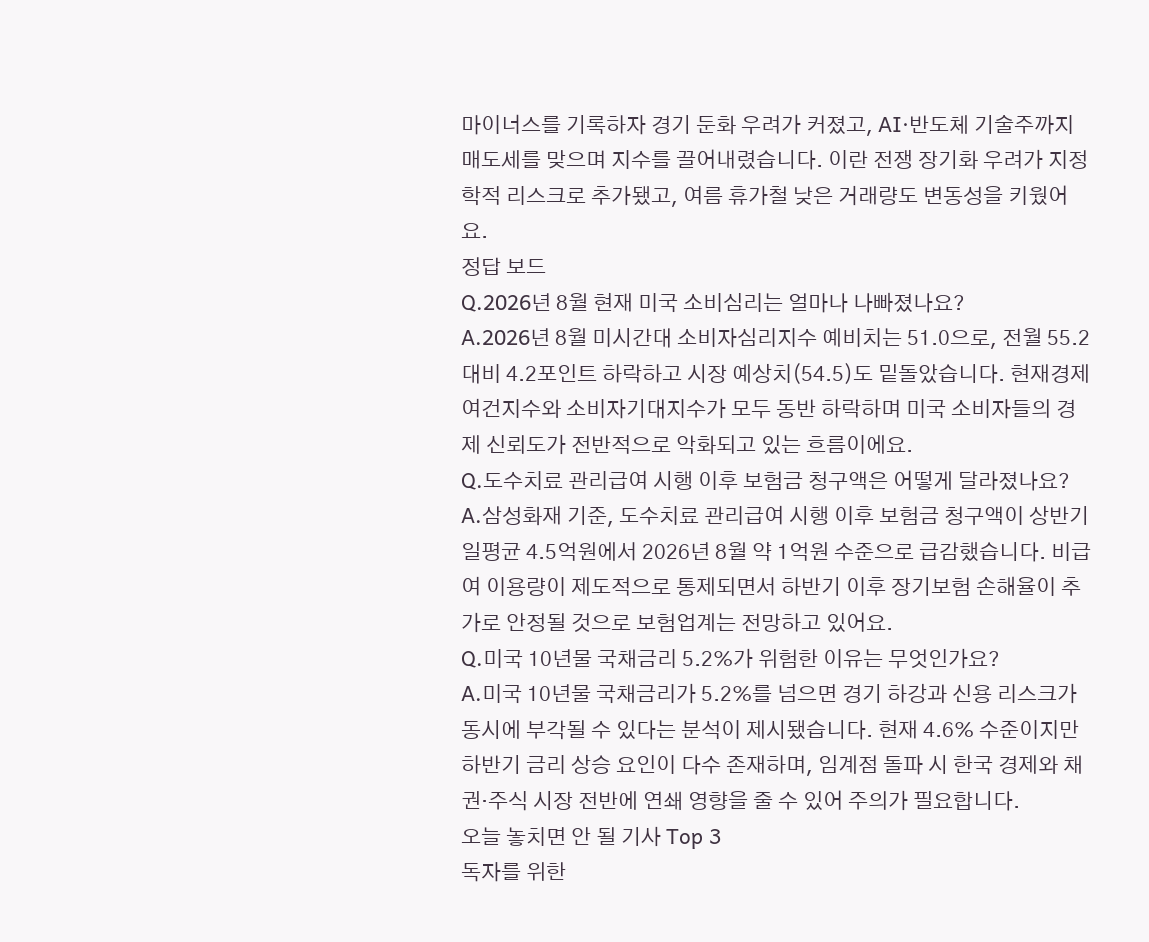마이너스를 기록하자 경기 둔화 우려가 커졌고, AI·반도체 기술주까지 매도세를 맞으며 지수를 끌어내렸습니다. 이란 전쟁 장기화 우려가 지정학적 리스크로 추가됐고, 여름 휴가철 낮은 거래량도 변동성을 키웠어요.
정답 보드
Q.2026년 8월 현재 미국 소비심리는 얼마나 나빠졌나요?
A.2026년 8월 미시간대 소비자심리지수 예비치는 51.0으로, 전월 55.2 대비 4.2포인트 하락하고 시장 예상치(54.5)도 밑돌았습니다. 현재경제여건지수와 소비자기대지수가 모두 동반 하락하며 미국 소비자들의 경제 신뢰도가 전반적으로 악화되고 있는 흐름이에요.
Q.도수치료 관리급여 시행 이후 보험금 청구액은 어떻게 달라졌나요?
A.삼성화재 기준, 도수치료 관리급여 시행 이후 보험금 청구액이 상반기 일평균 4.5억원에서 2026년 8월 약 1억원 수준으로 급감했습니다. 비급여 이용량이 제도적으로 통제되면서 하반기 이후 장기보험 손해율이 추가로 안정될 것으로 보험업계는 전망하고 있어요.
Q.미국 10년물 국채금리 5.2%가 위험한 이유는 무엇인가요?
A.미국 10년물 국채금리가 5.2%를 넘으면 경기 하강과 신용 리스크가 동시에 부각될 수 있다는 분석이 제시됐습니다. 현재 4.6% 수준이지만 하반기 금리 상승 요인이 다수 존재하며, 임계점 돌파 시 한국 경제와 채권·주식 시장 전반에 연쇄 영향을 줄 수 있어 주의가 필요합니다.
오늘 놓치면 안 될 기사 Top 3
독자를 위한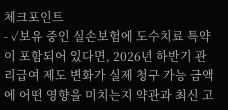체크포인트
- ✓보유 중인 실손보험에 도수치료 특약이 포함되어 있다면, 2026년 하반기 관리급여 제도 변화가 실제 청구 가능 금액에 어떤 영향을 미치는지 약관과 최신 고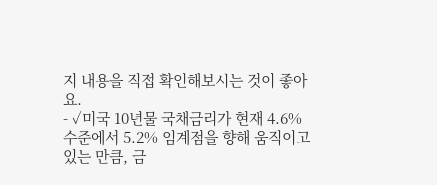지 내용을 직접 확인해보시는 것이 좋아요.
- ✓미국 10년물 국채금리가 현재 4.6% 수준에서 5.2% 임계점을 향해 움직이고 있는 만큼, 금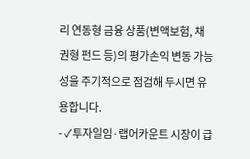리 연동형 금융 상품(변액보험, 채권형 펀드 등)의 평가손익 변동 가능성을 주기적으로 점검해 두시면 유용합니다.
- ✓투자일임·랩어카운트 시장이 급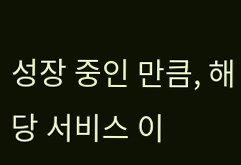성장 중인 만큼, 해당 서비스 이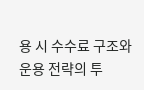용 시 수수료 구조와 운용 전략의 투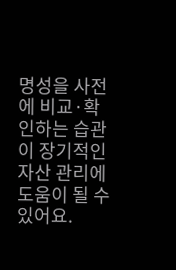명성을 사전에 비교·확인하는 습관이 장기적인 자산 관리에 도움이 될 수 있어요.